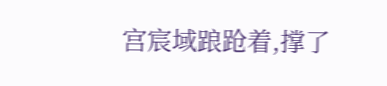宫宸域踉跄着,撑了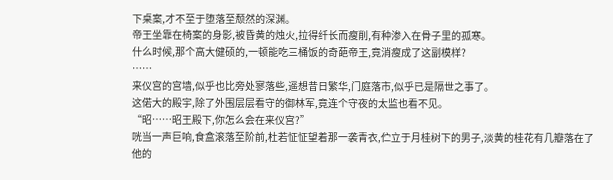下桌案,才不至于堕落至颓然的深渊。
帝王坐靠在椅案的身影,被昏黄的烛火,拉得纤长而瘦削,有种渗入在骨子里的孤寒。
什么时候,那个高大健硕的,一顿能吃三桶饭的奇葩帝王,竟消瘦成了这副模样?
……
来仪宫的宫墙,似乎也比旁处寥落些,遥想昔日繁华,门庭落市,似乎已是隔世之事了。
这偌大的殿宇,除了外围层层看守的御林军,竟连个守夜的太监也看不见。
“昭……昭王殿下,你怎么会在来仪宫?”
咣当一声巨响,食盒滚落至阶前,杜若怔怔望着那一袭青衣,伫立于月桂树下的男子,淡黄的桂花有几瓣落在了他的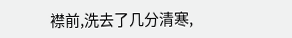襟前,洗去了几分清寒,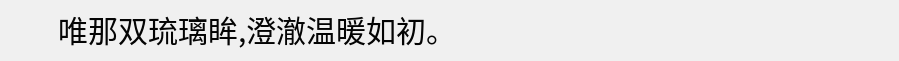唯那双琉璃眸,澄澈温暖如初。